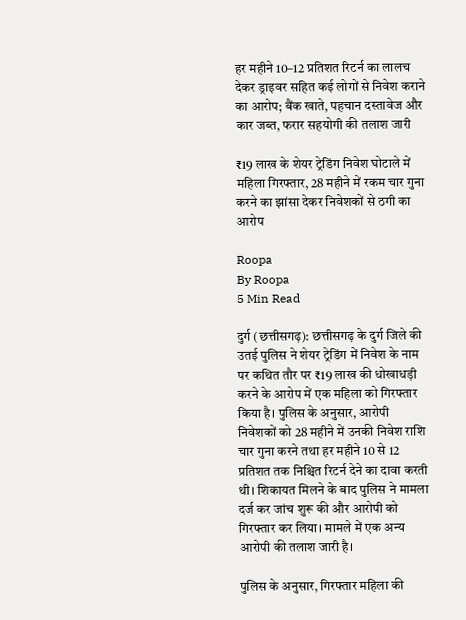हर महीने 10–12 प्रतिशत रिटर्न का लालच देकर ड्राइवर सहित कई लोगों से निवेश कराने का आरोप; बैंक खाते, पहचान दस्तावेज और कार जब्त, फरार सहयोगी की तलाश जारी

₹19 लाख के शेयर ट्रेडिंग निवेश घोटाले में महिला गिरफ्तार, 28 महीने में रकम चार गुना करने का झांसा देकर निवेशकों से ठगी का आरोप

Roopa
By Roopa
5 Min Read

दुर्ग (छत्तीसगढ़): छत्तीसगढ़ के दुर्ग जिले की उतई पुलिस ने शेयर ट्रेडिंग में निवेश के नाम पर कथित तौर पर ₹19 लाख की धोखाधड़ी करने के आरोप में एक महिला को गिरफ्तार किया है। पुलिस के अनुसार, आरोपी निवेशकों को 28 महीने में उनकी निवेश राशि चार गुना करने तथा हर महीने 10 से 12 प्रतिशत तक निश्चित रिटर्न देने का दावा करती थी। शिकायत मिलने के बाद पुलिस ने मामला दर्ज कर जांच शुरू की और आरोपी को गिरफ्तार कर लिया। मामले में एक अन्य आरोपी की तलाश जारी है।

पुलिस के अनुसार, गिरफ्तार महिला की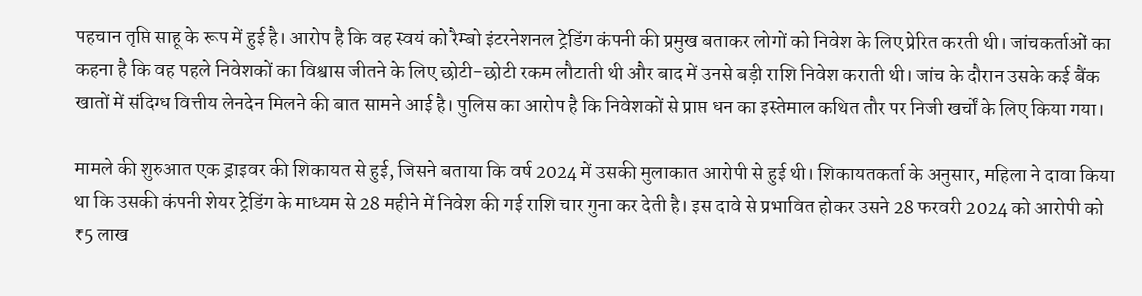पहचान तृप्ति साहू के रूप में हुई है। आरोप है कि वह स्वयं को रैम्बो इंटरनेशनल ट्रेडिंग कंपनी की प्रमुख बताकर लोगों को निवेश के लिए प्रेरित करती थी। जांचकर्ताओं का कहना है कि वह पहले निवेशकों का विश्वास जीतने के लिए छोटी-छोटी रकम लौटाती थी और बाद में उनसे बड़ी राशि निवेश कराती थी। जांच के दौरान उसके कई बैंक खातों में संदिग्ध वित्तीय लेनदेन मिलने की बात सामने आई है। पुलिस का आरोप है कि निवेशकों से प्राप्त धन का इस्तेमाल कथित तौर पर निजी खर्चों के लिए किया गया।

मामले की शुरुआत एक ड्राइवर की शिकायत से हुई, जिसने बताया कि वर्ष 2024 में उसकी मुलाकात आरोपी से हुई थी। शिकायतकर्ता के अनुसार, महिला ने दावा किया था कि उसकी कंपनी शेयर ट्रेडिंग के माध्यम से 28 महीने में निवेश की गई राशि चार गुना कर देती है। इस दावे से प्रभावित होकर उसने 28 फरवरी 2024 को आरोपी को ₹5 लाख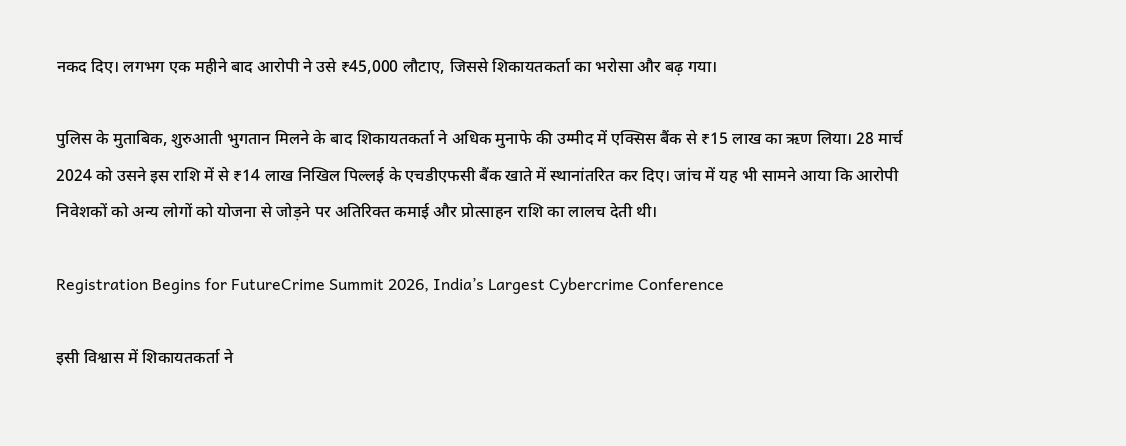नकद दिए। लगभग एक महीने बाद आरोपी ने उसे ₹45,000 लौटाए, जिससे शिकायतकर्ता का भरोसा और बढ़ गया।

पुलिस के मुताबिक, शुरुआती भुगतान मिलने के बाद शिकायतकर्ता ने अधिक मुनाफे की उम्मीद में एक्सिस बैंक से ₹15 लाख का ऋण लिया। 28 मार्च 2024 को उसने इस राशि में से ₹14 लाख निखिल पिल्लई के एचडीएफसी बैंक खाते में स्थानांतरित कर दिए। जांच में यह भी सामने आया कि आरोपी निवेशकों को अन्य लोगों को योजना से जोड़ने पर अतिरिक्त कमाई और प्रोत्साहन राशि का लालच देती थी।

Registration Begins for FutureCrime Summit 2026, India’s Largest Cybercrime Conference

इसी विश्वास में शिकायतकर्ता ने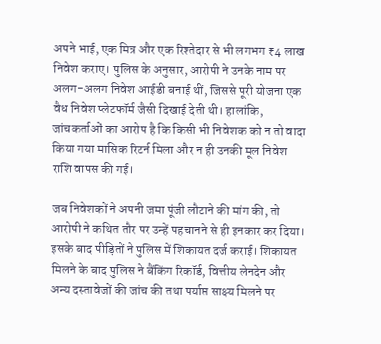अपने भाई, एक मित्र और एक रिश्तेदार से भी लगभग ₹4 लाख निवेश कराए। पुलिस के अनुसार, आरोपी ने उनके नाम पर अलग-अलग निवेश आईडी बनाई थीं, जिससे पूरी योजना एक वैध निवेश प्लेटफॉर्म जैसी दिखाई देती थी। हालांकि, जांचकर्ताओं का आरोप है कि किसी भी निवेशक को न तो वादा किया गया मासिक रिटर्न मिला और न ही उनकी मूल निवेश राशि वापस की गई।

जब निवेशकों ने अपनी जमा पूंजी लौटाने की मांग की, तो आरोपी ने कथित तौर पर उन्हें पहचानने से ही इनकार कर दिया। इसके बाद पीड़ितों ने पुलिस में शिकायत दर्ज कराई। शिकायत मिलने के बाद पुलिस ने बैंकिंग रिकॉर्ड, वित्तीय लेनदेन और अन्य दस्तावेजों की जांच की तथा पर्याप्त साक्ष्य मिलने पर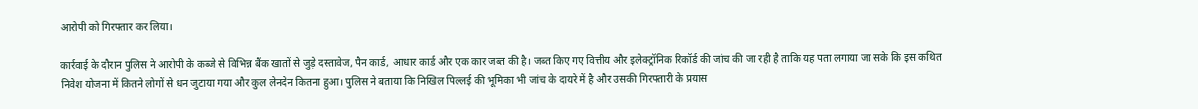आरोपी को गिरफ्तार कर लिया।

कार्रवाई के दौरान पुलिस ने आरोपी के कब्जे से विभिन्न बैंक खातों से जुड़े दस्तावेज, पैन कार्ड, आधार कार्ड और एक कार जब्त की है। जब्त किए गए वित्तीय और इलेक्ट्रॉनिक रिकॉर्ड की जांच की जा रही है ताकि यह पता लगाया जा सके कि इस कथित निवेश योजना में कितने लोगों से धन जुटाया गया और कुल लेनदेन कितना हुआ। पुलिस ने बताया कि निखिल पिल्लई की भूमिका भी जांच के दायरे में है और उसकी गिरफ्तारी के प्रयास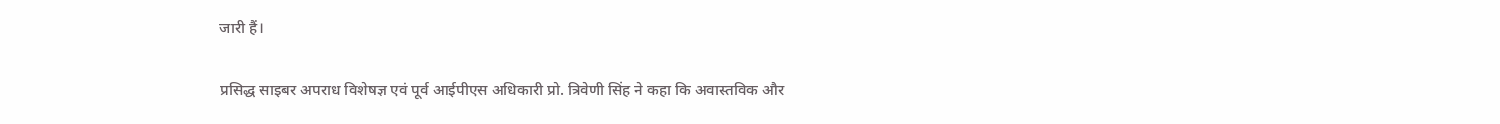जारी हैं।

प्रसिद्ध साइबर अपराध विशेषज्ञ एवं पूर्व आईपीएस अधिकारी प्रो. त्रिवेणी सिंह ने कहा कि अवास्तविक और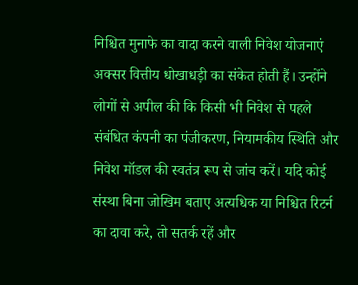निश्चित मुनाफे का वादा करने वाली निवेश योजनाएं अक्सर वित्तीय धोखाधड़ी का संकेत होती हैं। उन्होंने लोगों से अपील की कि किसी भी निवेश से पहले संबंधित कंपनी का पंजीकरण, नियामकीय स्थिति और निवेश मॉडल की स्वतंत्र रूप से जांच करें। यदि कोई संस्था बिना जोखिम बताए अत्यधिक या निश्चित रिटर्न का दावा करे, तो सतर्क रहें और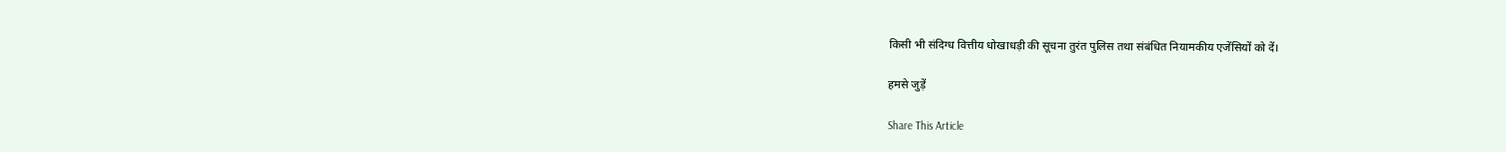किसी भी संदिग्ध वित्तीय धोखाधड़ी की सूचना तुरंत पुलिस तथा संबंधित नियामकीय एजेंसियों को दें।

हमसे जुड़ें

Share This Article